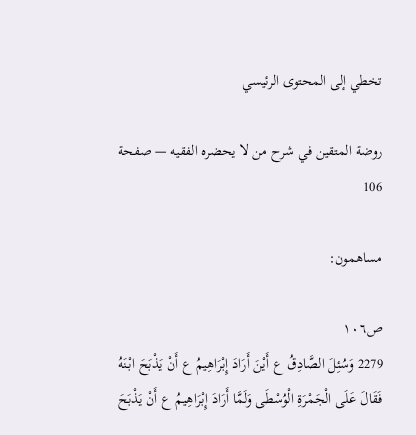تخطي إلى المحتوى الرئيسي

روضة المتقين في شرح من لا يحضره الفقيه — صفحة 106

مساهمون:

ص١٠٦
2279 وَسُئِلَ الصَّادِقُ ع أَيْنَ أَرَادَ إِبْرَاهِيمُ ع أَنْ يَذْبَحَ ابْنَهُ فَقَالَ عَلَى الْجَمْرَةِ الْوُسْطَى وَلَمَّا أَرَادَ إِبْرَاهِيمُ ع أَنْ يَذْبَحَ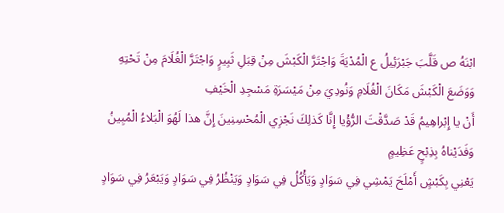ابْنَهُ ص قَلَّبَ جَبْرَئِيلُ ع الْمُدْيَةَ وَاجْتَرَّ الْكَبْشَ مِنْ قِبَلِ ثَبِيرٍ وَاجْتَرَّ الْغُلَامَ مِنْ تَحْتِهِ وَوَضَعَ الْكَبْشَ مَكَانَ الْغُلَامِ وَنُودِيَ مِنْ مَيْسَرَةِ مَسْجِدِ الْخَيْفِ
أَنْ يا إِبْراهِيمُ قَدْ صَدَّقْتَ الرُّؤْيا إِنَّا كَذلِكَ نَجْزِي الْمُحْسِنِينَ إِنَّ هذا لَهُوَ الْبَلاءُ الْمُبِينُ وَفَدَيْناهُ بِذِبْحٍ عَظِيمٍ
يَعْنِي بِكَبْشٍ أَمْلَحَ يَمْشِي فِي سَوَادٍ وَيَأْكُلُ فِي سَوَادٍ وَيَنْظُرُ فِي سَوَادٍ وَيَبْعَرُ فِي سَوَادٍ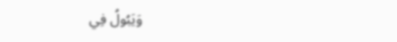وَيَبُولُ فِي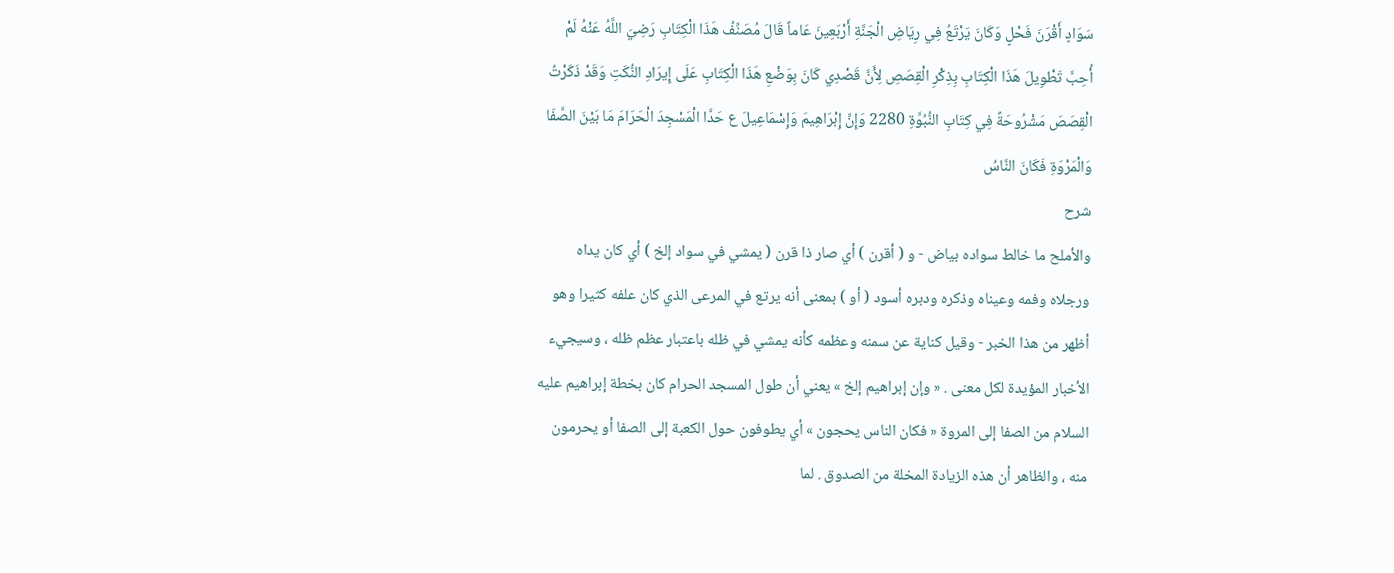سَوَادٍ أَقْرَنَ فَحْلٍ وَكَانَ يَرْتَعُ فِي رِيَاضِ الْجَنَّةِ أَرْبَعِينَ عَاماً قَالَ مُصَنِّفُ هَذَا الْكِتَابِ رَضِيَ اللَّهُ عَنْهُ لَمْ أُحِبَّ تَطْوِيلَ هَذَا الْكِتَابِ بِذِكْرِ الْقِصَصِ لِأَنَّ قَصْدِي كَانَ بِوَضْعِ هَذَا الْكِتَابِ عَلَى إِيرَادِ النُّكَتِ وَقَدْ ذَكَرْتُ الْقِصَصَ مَشْرُوحَةً فِي كِتَابِ النُّبُوَّةِ 2280 وَإِنَّ إِبْرَاهِيمَ وَإِسْمَاعِيلَ ع حَدَّا الْمَسْجِدَ الْحَرَامَ مَا بَيْنَ الصَّفَا وَالْمَرْوَةِ فَكَانَ النَّاسُ
شرح
والأملح ما خالط سواده بياض - و ( أقرن ) أي صار ذا قرن ( يمشي في سواد إلخ ) أي كان يداه ورجلاه وفمه وعيناه وذكره ودبره أسود ( أو ) بمعنى أنه يرتع في المرعى الذي كان علفه كثيرا وهو أظهر من هذا الخبر - وقيل كناية عن سمنه وعظمه كأنه يمشي في ظله باعتبار عظم ظله ، وسيجيء الأخبار المؤيدة لكل معنى . « وإن إبراهيم إلخ » يعني أن طول المسجد الحرام كان بخطة إبراهيم عليه السلام من الصفا إلى المروة « فكان الناس يحجون » أي يطوفون حول الكعبة إلى الصفا أو يحرمون منه ، والظاهر أن هذه الزيادة المخلة من الصدوق . لما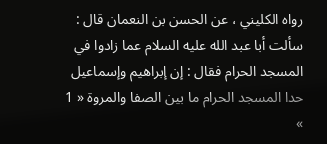رواه الكليني ، عن الحسن بن النعمان قال : سألت أبا عبد الله عليه السلام عما زادوا في المسجد الحرام فقال : إن إبراهيم وإسماعيل حدا المسجد الحرام ما بين الصفا والمروة « 1 »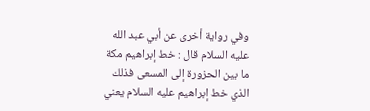وفي رواية أخرى عن أبي عبد الله عليه السلام قال : خط إبراهيم مكة ما بين الحزورة إلى المسعى فذلك الذي خط إبراهيم عليه السلام يعني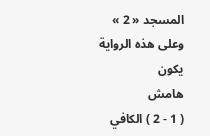المسجد « 2 » وعلى هذه الرواية يكون
هامش
( 1 - 2 ) الكافي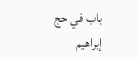باب في حج إبراهيم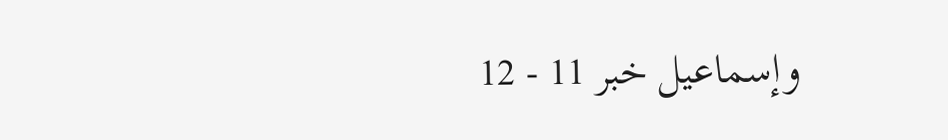وإسماعيل خبر 11 - 12